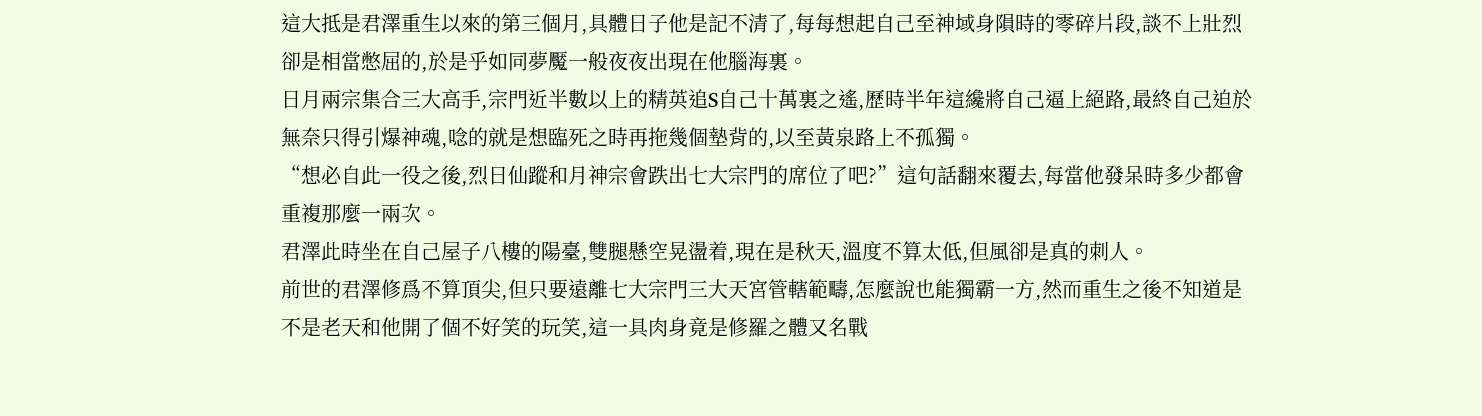這大抵是君澤重生以來的第三個月,具體日子他是記不清了,每每想起自己至神域身隕時的零碎片段,談不上壯烈卻是相當憋屈的,於是乎如同夢魘一般夜夜出現在他腦海裏。
日月兩宗集合三大高手,宗門近半數以上的精英追S自己十萬裏之遙,歷時半年這纔將自己逼上絕路,最終自己迫於無奈只得引爆神魂,唸的就是想臨死之時再拖幾個墊背的,以至黃泉路上不孤獨。
“想必自此一役之後,烈日仙蹤和月神宗會跌出七大宗門的席位了吧?”這句話翻來覆去,每當他發呆時多少都會重複那麼一兩次。
君澤此時坐在自己屋子八樓的陽臺,雙腿懸空晃盪着,現在是秋天,溫度不算太低,但風卻是真的刺人。
前世的君澤修爲不算頂尖,但只要遠離七大宗門三大天宮管轄範疇,怎麼說也能獨霸一方,然而重生之後不知道是不是老天和他開了個不好笑的玩笑,這一具肉身竟是修羅之體又名戰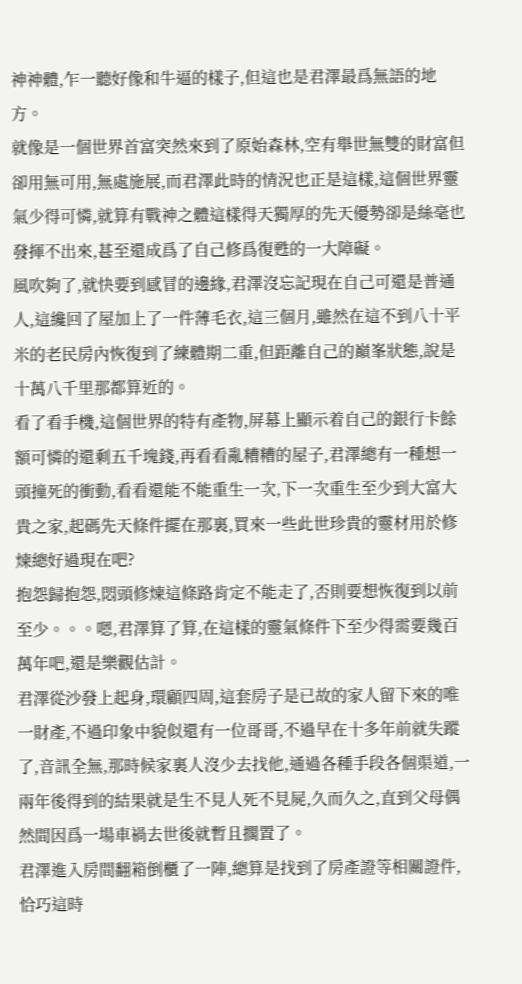神神體,乍一聽好像和牛逼的樣子,但這也是君澤最爲無語的地方。
就像是一個世界首富突然來到了原始森林,空有舉世無雙的財富但卻用無可用,無處施展,而君澤此時的情況也正是這樣,這個世界靈氣少得可憐,就算有戰神之體這樣得天獨厚的先天優勢卻是絲毫也發揮不出來,甚至還成爲了自己修爲復甦的一大障礙。
風吹夠了,就快要到感冒的邊緣,君澤沒忘記現在自己可還是普通人,這纔回了屋加上了一件薄毛衣,這三個月,雖然在這不到八十平米的老民房內恢復到了練體期二重,但距離自己的巔峯狀態,說是十萬八千里那都算近的。
看了看手機,這個世界的特有產物,屏幕上顯示着自己的銀行卡餘額可憐的還剩五千塊錢,再看看亂糟糟的屋子,君澤總有一種想一頭撞死的衝動,看看還能不能重生一次,下一次重生至少到大富大貴之家,起碼先天條件擺在那裏,買來一些此世珍貴的靈材用於修煉總好過現在吧?
抱怨歸抱怨,悶頭修煉這條路肯定不能走了,否則要想恢復到以前至少。。。嗯,君澤算了算,在這樣的靈氣條件下至少得需要幾百萬年吧,還是樂觀估計。
君澤從沙發上起身,環顧四周,這套房子是已故的家人留下來的唯一財產,不過印象中貌似還有一位哥哥,不過早在十多年前就失蹤了,音訊全無,那時候家裏人沒少去找他,通過各種手段各個渠道,一兩年後得到的結果就是生不見人死不見屍,久而久之,直到父母偶然間因爲一場車禍去世後就暫且擱置了。
君澤進入房間翻箱倒櫃了一陣,總算是找到了房產證等相關證件,恰巧這時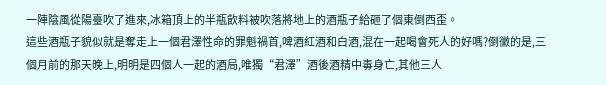一陣陰風從陽臺吹了進來,冰箱頂上的半瓶飲料被吹落將地上的酒瓶子給砸了個東倒西歪。
這些酒瓶子貌似就是奪走上一個君澤性命的罪魁禍首,啤酒紅酒和白酒,混在一起喝會死人的好嗎?倒黴的是,三個月前的那天晚上,明明是四個人一起的酒局,唯獨“君澤”酒後酒精中毒身亡,其他三人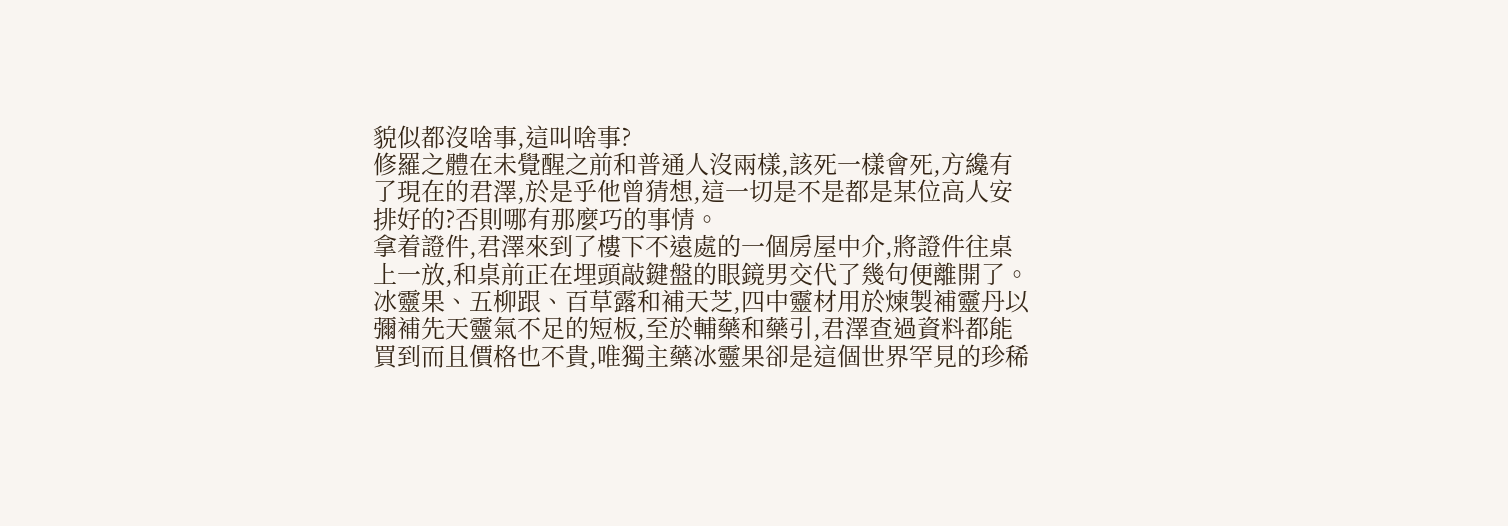貌似都沒啥事,這叫啥事?
修羅之體在未覺醒之前和普通人沒兩樣,該死一樣會死,方纔有了現在的君澤,於是乎他曾猜想,這一切是不是都是某位高人安排好的?否則哪有那麼巧的事情。
拿着證件,君澤來到了樓下不遠處的一個房屋中介,將證件往桌上一放,和桌前正在埋頭敲鍵盤的眼鏡男交代了幾句便離開了。
冰靈果、五柳跟、百草露和補天芝,四中靈材用於煉製補靈丹以彌補先天靈氣不足的短板,至於輔藥和藥引,君澤查過資料都能買到而且價格也不貴,唯獨主藥冰靈果卻是這個世界罕見的珍稀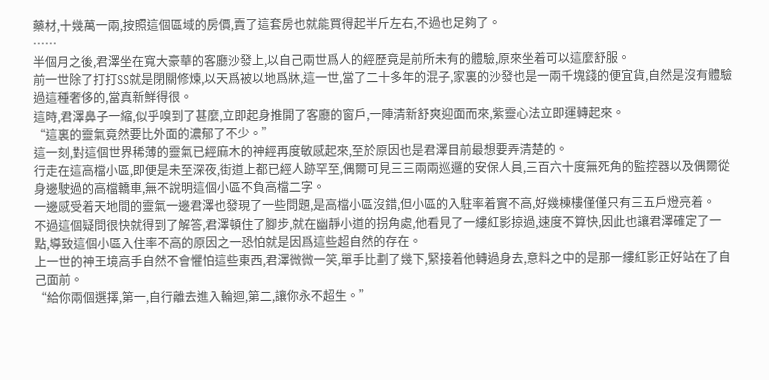藥材,十幾萬一兩,按照這個區域的房價,賣了這套房也就能買得起半斤左右,不過也足夠了。
……
半個月之後,君澤坐在寬大豪華的客廳沙發上,以自己兩世爲人的經歷竟是前所未有的體驗,原來坐着可以這麼舒服。
前一世除了打打SS就是閉關修煉,以天爲被以地爲牀,這一世,當了二十多年的混子,家裏的沙發也是一兩千塊錢的便宜貨,自然是沒有體驗過這種奢侈的,當真新鮮得很。
這時,君澤鼻子一縮,似乎嗅到了甚麼,立即起身推開了客廳的窗戶,一陣清新舒爽迎面而來,紫靈心法立即運轉起來。
“這裏的靈氣竟然要比外面的濃郁了不少。”
這一刻,對這個世界稀薄的靈氣已經麻木的神經再度敏感起來,至於原因也是君澤目前最想要弄清楚的。
行走在這高檔小區,即便是未至深夜,街道上都已經人跡罕至,偶爾可見三三兩兩巡邏的安保人員,三百六十度無死角的監控器以及偶爾從身邊駛過的高檔轎車,無不說明這個小區不負高檔二字。
一邊感受着天地間的靈氣一邊君澤也發現了一些問題,是高檔小區沒錯,但小區的入駐率着實不高,好幾棟樓僅僅只有三五戶燈亮着。
不過這個疑問很快就得到了解答,君澤頓住了腳步,就在幽靜小道的拐角處,他看見了一縷紅影掠過,速度不算快,因此也讓君澤確定了一點,導致這個小區入住率不高的原因之一恐怕就是因爲這些超自然的存在。
上一世的神王境高手自然不會懼怕這些東西,君澤微微一笑,單手比劃了幾下,緊接着他轉過身去,意料之中的是那一縷紅影正好站在了自己面前。
“給你兩個選擇,第一,自行離去進入輪迴,第二,讓你永不超生。”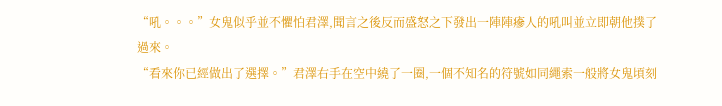“吼。。。”女鬼似乎並不懼怕君澤,聞言之後反而盛怒之下發出一陣陣瘮人的吼叫並立即朝他撲了過來。
“看來你已經做出了選擇。”君澤右手在空中繞了一圈,一個不知名的符號如同繩索一般將女鬼頃刻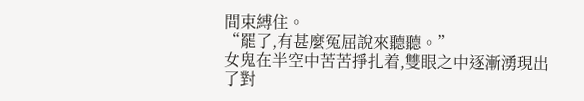間束縛住。
“罷了,有甚麼冤屈說來聽聽。”
女鬼在半空中苦苦掙扎着,雙眼之中逐漸湧現出了對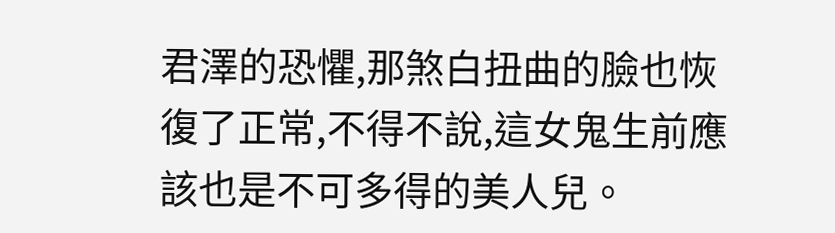君澤的恐懼,那煞白扭曲的臉也恢復了正常,不得不說,這女鬼生前應該也是不可多得的美人兒。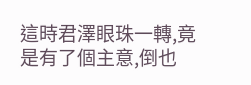這時君澤眼珠一轉,竟是有了個主意,倒也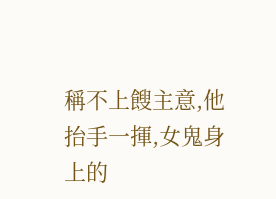稱不上餿主意,他抬手一揮,女鬼身上的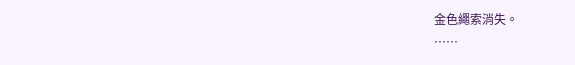金色繩索消失。
……